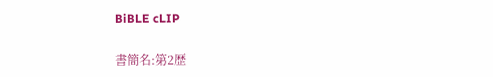BiBLE cLIP

書簡名:第2歴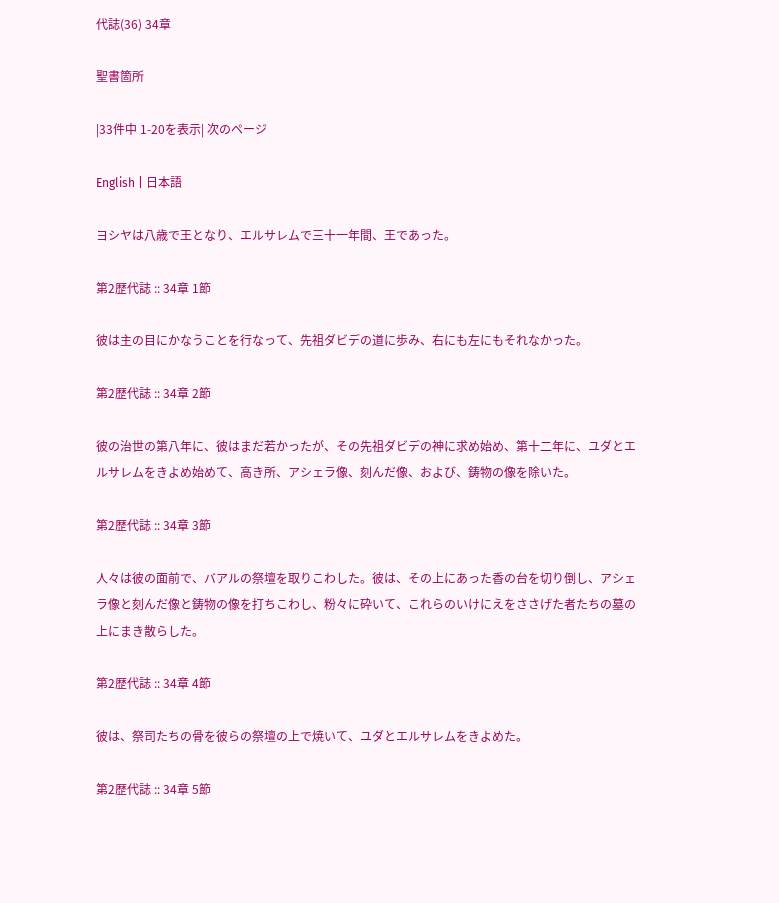代誌(36) 34章

聖書箇所

|33件中 1-20を表示| 次のページ

English | 日本語

ヨシヤは八歳で王となり、エルサレムで三十一年間、王であった。

第2歴代誌 :: 34章 1節

彼は主の目にかなうことを行なって、先祖ダビデの道に歩み、右にも左にもそれなかった。

第2歴代誌 :: 34章 2節

彼の治世の第八年に、彼はまだ若かったが、その先祖ダビデの神に求め始め、第十二年に、ユダとエルサレムをきよめ始めて、高き所、アシェラ像、刻んだ像、および、鋳物の像を除いた。

第2歴代誌 :: 34章 3節

人々は彼の面前で、バアルの祭壇を取りこわした。彼は、その上にあった香の台を切り倒し、アシェラ像と刻んだ像と鋳物の像を打ちこわし、粉々に砕いて、これらのいけにえをささげた者たちの墓の上にまき散らした。

第2歴代誌 :: 34章 4節

彼は、祭司たちの骨を彼らの祭壇の上で焼いて、ユダとエルサレムをきよめた。

第2歴代誌 :: 34章 5節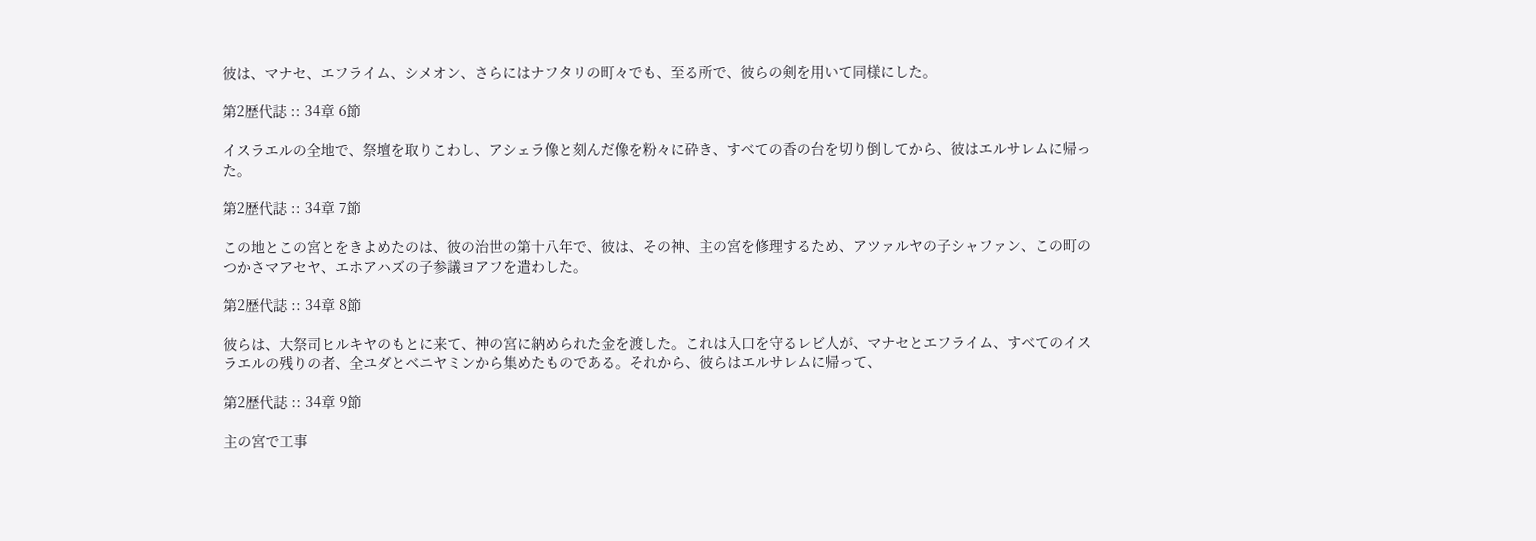彼は、マナセ、エフライム、シメオン、さらにはナフタリの町々でも、至る所で、彼らの剣を用いて同様にした。

第2歴代誌 :: 34章 6節

イスラエルの全地で、祭壇を取りこわし、アシェラ像と刻んだ像を粉々に砕き、すべての香の台を切り倒してから、彼はエルサレムに帰った。

第2歴代誌 :: 34章 7節

この地とこの宮とをきよめたのは、彼の治世の第十八年で、彼は、その神、主の宮を修理するため、アツァルヤの子シャファン、この町のつかさマアセヤ、エホアハズの子参議ヨアフを遣わした。

第2歴代誌 :: 34章 8節

彼らは、大祭司ヒルキヤのもとに来て、神の宮に納められた金を渡した。これは入口を守るレビ人が、マナセとエフライム、すべてのイスラエルの残りの者、全ユダとベニヤミンから集めたものである。それから、彼らはエルサレムに帰って、

第2歴代誌 :: 34章 9節

主の宮で工事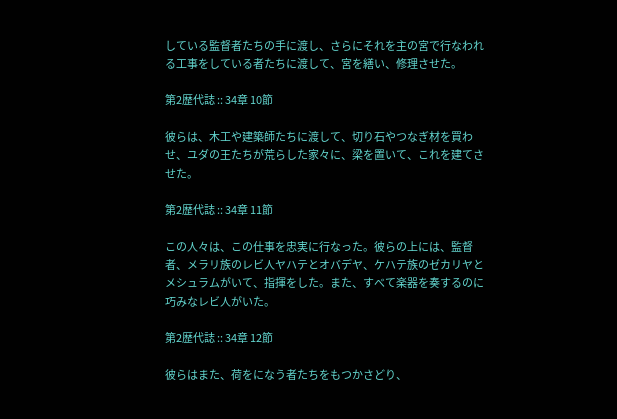している監督者たちの手に渡し、さらにそれを主の宮で行なわれる工事をしている者たちに渡して、宮を繕い、修理させた。

第2歴代誌 :: 34章 10節

彼らは、木工や建築師たちに渡して、切り石やつなぎ材を買わせ、ユダの王たちが荒らした家々に、梁を置いて、これを建てさせた。

第2歴代誌 :: 34章 11節

この人々は、この仕事を忠実に行なった。彼らの上には、監督者、メラリ族のレビ人ヤハテとオバデヤ、ケハテ族のゼカリヤとメシュラムがいて、指揮をした。また、すべて楽器を奏するのに巧みなレビ人がいた。

第2歴代誌 :: 34章 12節

彼らはまた、荷をになう者たちをもつかさどり、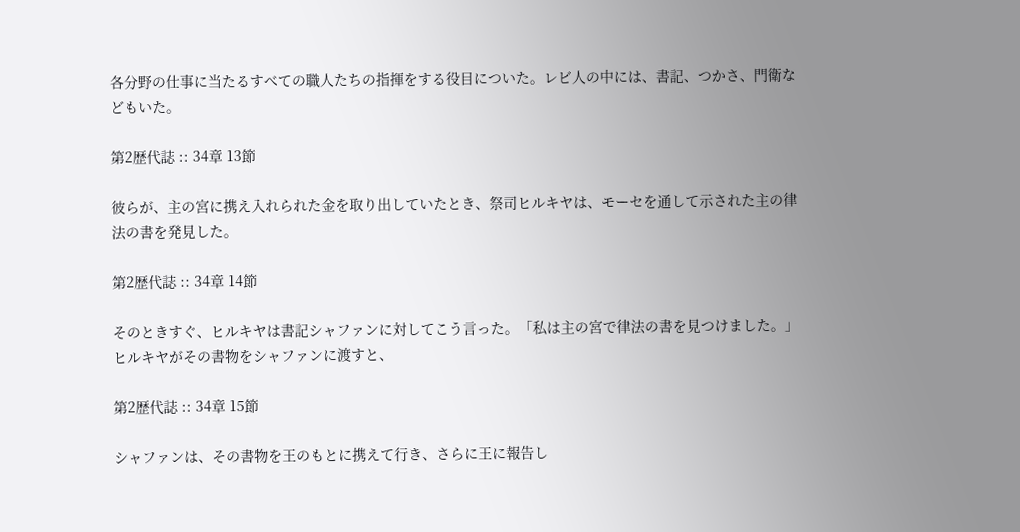各分野の仕事に当たるすべての職人たちの指揮をする役目についた。レビ人の中には、書記、つかさ、門衛などもいた。

第2歴代誌 :: 34章 13節

彼らが、主の宮に携え入れられた金を取り出していたとき、祭司ヒルキヤは、モーセを通して示された主の律法の書を発見した。

第2歴代誌 :: 34章 14節

そのときすぐ、ヒルキヤは書記シャファンに対してこう言った。「私は主の宮で律法の書を見つけました。」ヒルキヤがその書物をシャファンに渡すと、

第2歴代誌 :: 34章 15節

シャファンは、その書物を王のもとに携えて行き、さらに王に報告し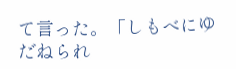て言った。「しもべにゆだねられ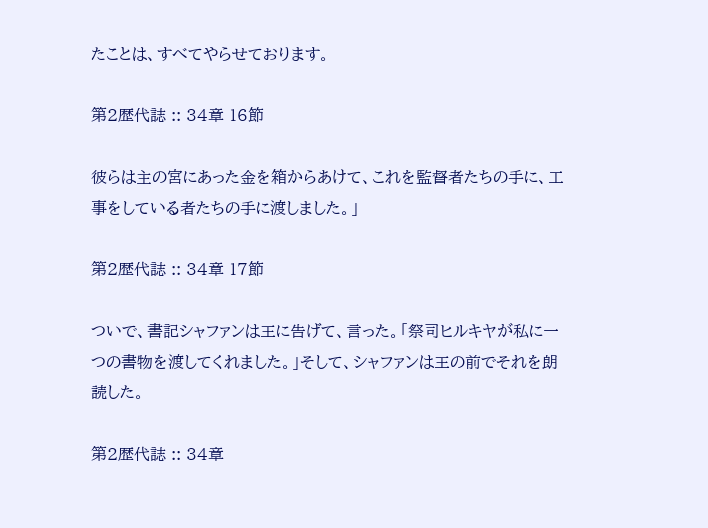たことは、すべてやらせております。

第2歴代誌 :: 34章 16節

彼らは主の宮にあった金を箱からあけて、これを監督者たちの手に、工事をしている者たちの手に渡しました。」

第2歴代誌 :: 34章 17節

ついで、書記シャファンは王に告げて、言った。「祭司ヒルキヤが私に一つの書物を渡してくれました。」そして、シャファンは王の前でそれを朗読した。

第2歴代誌 :: 34章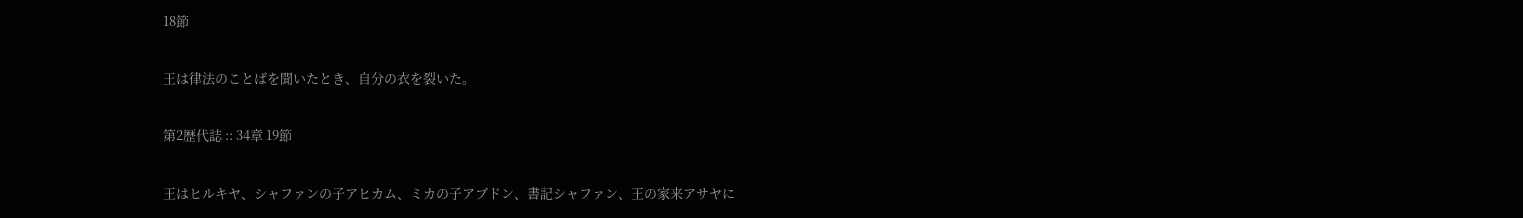18節

王は律法のことばを聞いたとき、自分の衣を裂いた。

第2歴代誌 :: 34章 19節

王はヒルキヤ、シャファンの子アヒカム、ミカの子アブドン、書記シャファン、王の家来アサヤに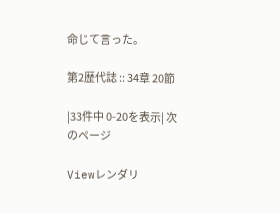命じて言った。

第2歴代誌 :: 34章 20節

|33件中 0-20を表示| 次のページ

Viewレンダリ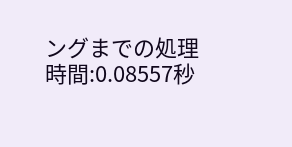ングまでの処理時間:0.08557秒